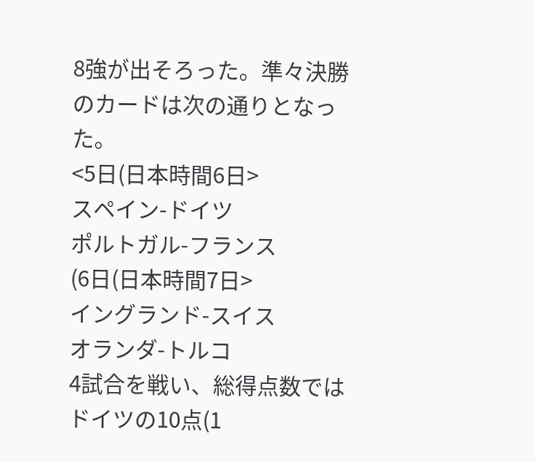8強が出そろった。準々決勝のカードは次の通りとなった。
<5日(日本時間6日>
スペイン-ドイツ
ポルトガル-フランス
(6日(日本時間7日>
イングランド-スイス
オランダ-トルコ
4試合を戦い、総得点数ではドイツの10点(1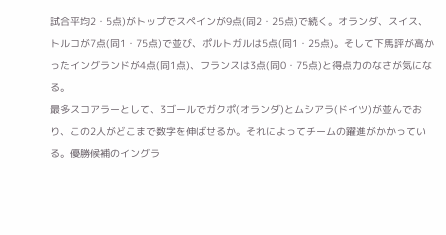試合平均2・5点)がトップでスペインが9点(同2・25点)で続く。オランダ、スイス、トルコが7点(同1・75点)で並び、ポルトガルは5点(同1・25点)。そして下馬評が高かったイングランドが4点(同1点)、フランスは3点(同0・75点)と得点力のなさが気になる。
最多スコアラーとして、3ゴールでガクポ(オランダ)とムシアラ(ドイツ)が並んでおり、この2人がどこまで数字を伸ばせるか。それによってチームの躍進がかかっている。優勝候補のイングラ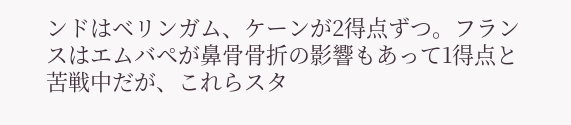ンドはベリンガム、ケーンが2得点ずつ。フランスはエムバペが鼻骨骨折の影響もあって1得点と苦戦中だが、これらスタ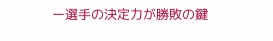ー選手の決定力が勝敗の鍵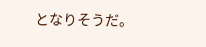となりそうだ。